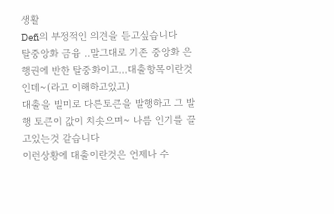생활
Defi의 부정적인 의견을 듣고싶습니다
탈중앙화 금융 ..말그대로 기존 중앙화 은행권에 반한 탈중화이고...대출항목이란것인데~(라고 이해하고있고)
대출을 빌미로 다른토큰을 발행하고 그 발행 토큰이 값이 치솟으며~ 나름 인기를 끌고있는것 같습니다
이런상황에 대출이란것은 언제나 수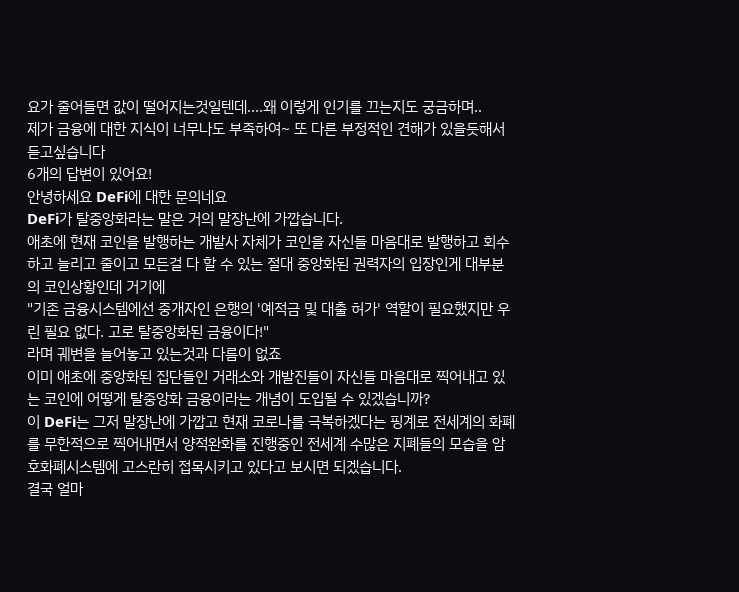요가 줄어들면 값이 떨어지는것일텐데....왜 이렇게 인기를 끄는지도 궁금하며..
제가 금융에 대한 지식이 너무나도 부족하여~ 또 다른 부정적인 견해가 있을듯해서 듣고싶습니다
6개의 답변이 있어요!
안녕하세요 DeFi에 대한 문의네요
DeFi가 탈중앙화라는 말은 거의 말장난에 가깝습니다.
애초에 현재 코인을 발행하는 개발사 자체가 코인을 자신들 마음대로 발행하고 회수하고 늘리고 줄이고 모든걸 다 할 수 있는 절대 중앙화된 권력자의 입장인게 대부분의 코인상황인데 거기에
"기존 금융시스템에선 중개자인 은행의 '예적금 및 대출 허가' 역할이 필요했지만 우린 필요 없다. 고로 탈중앙화된 금융이다!"
라며 궤변을 늘어놓고 있는것과 다름이 없죠
이미 애초에 중앙화된 집단들인 거래소와 개발진들이 자신들 마음대로 찍어내고 있는 코인에 어떻게 탈중앙화 금융이라는 개념이 도입될 수 있겠습니까?
이 DeFi는 그저 말장난에 가깝고 현재 코로나를 극복하겠다는 핑계로 전세계의 화폐를 무한적으로 찍어내면서 양적완화를 진행중인 전세계 수많은 지폐들의 모습을 암호화폐시스템에 고스란히 접목시키고 있다고 보시면 되겠습니다.
결국 얼마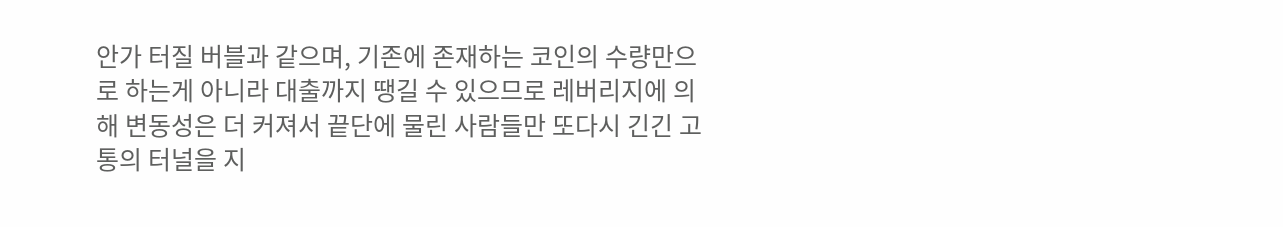안가 터질 버블과 같으며, 기존에 존재하는 코인의 수량만으로 하는게 아니라 대출까지 땡길 수 있으므로 레버리지에 의해 변동성은 더 커져서 끝단에 물린 사람들만 또다시 긴긴 고통의 터널을 지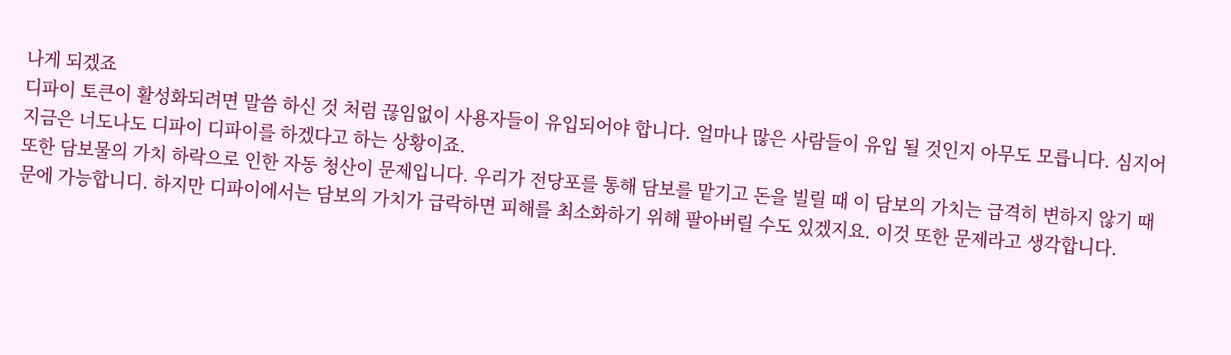나게 되겠죠
디파이 토큰이 활성화되려면 말씀 하신 것 처럼 끊임없이 사용자들이 유입되어야 합니다. 얼마나 많은 사람들이 유입 될 것인지 아무도 모릅니다. 심지어 지금은 너도나도 디파이 디파이를 하겠다고 하는 상황이죠.
또한 담보물의 가치 하락으로 인한 자동 청산이 문제입니다. 우리가 전당포를 통해 담보를 맡기고 돈을 빌릴 때 이 담보의 가치는 급격히 변하지 않기 때문에 가능합니디. 하지만 디파이에서는 담보의 가치가 급락하면 피해를 최소화하기 위해 팔아버릴 수도 있겠지요. 이것 또한 문제라고 생각합니다.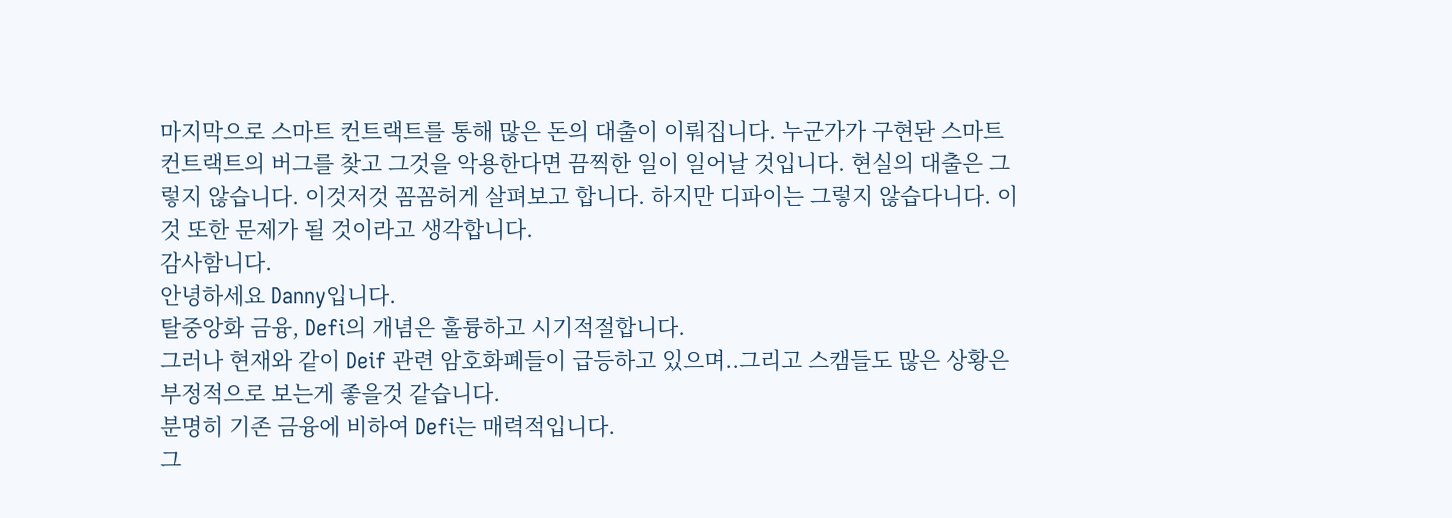마지막으로 스마트 컨트랙트를 통해 많은 돈의 대출이 이뤄집니다. 누군가가 구현돤 스마트 컨트랙트의 버그를 찾고 그것을 악용한다면 끔찍한 일이 일어날 것입니다. 현실의 대출은 그렇지 않습니다. 이것저것 꼼꼼허게 살펴보고 합니다. 하지만 디파이는 그렇지 않습다니다. 이것 또한 문제가 될 것이라고 생각합니다.
감사함니다.
안녕하세요 Danny입니다.
탈중앙화 금융, Defi의 개념은 훌륭하고 시기적절합니다.
그러나 현재와 같이 Deif 관련 암호화폐들이 급등하고 있으며..그리고 스캠들도 많은 상황은 부정적으로 보는게 좋을것 같습니다.
분명히 기존 금융에 비하여 Defi는 매력적입니다.
그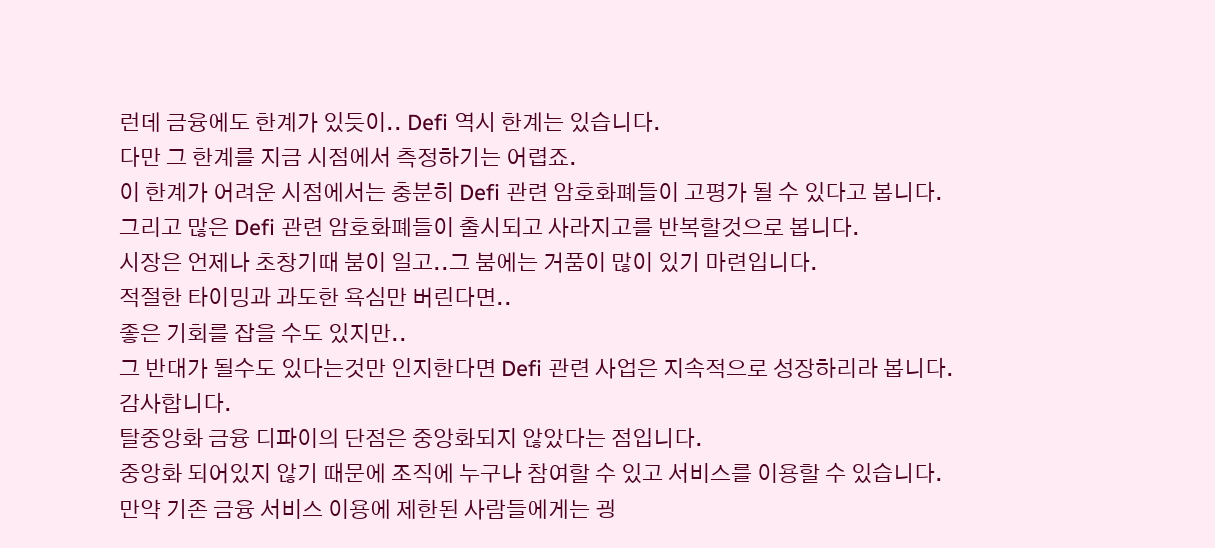런데 금융에도 한계가 있듯이.. Defi 역시 한계는 있습니다.
다만 그 한계를 지금 시점에서 측정하기는 어렵죠.
이 한계가 어려운 시점에서는 충분히 Defi 관련 암호화폐들이 고평가 될 수 있다고 봅니다.
그리고 많은 Defi 관련 암호화폐들이 출시되고 사라지고를 반복할것으로 봅니다.
시장은 언제나 초창기때 붐이 일고..그 붐에는 거품이 많이 있기 마련입니다.
적절한 타이밍과 과도한 욕심만 버린다면..
좋은 기회를 잡을 수도 있지만..
그 반대가 될수도 있다는것만 인지한다면 Defi 관련 사업은 지속적으로 성장하리라 봅니다.
감사합니다.
탈중앙화 금융 디파이의 단점은 중앙화되지 않았다는 점입니다.
중앙화 되어있지 않기 때문에 조직에 누구나 참여할 수 있고 서비스를 이용할 수 있습니다.
만약 기존 금융 서비스 이용에 제한된 사람들에게는 굉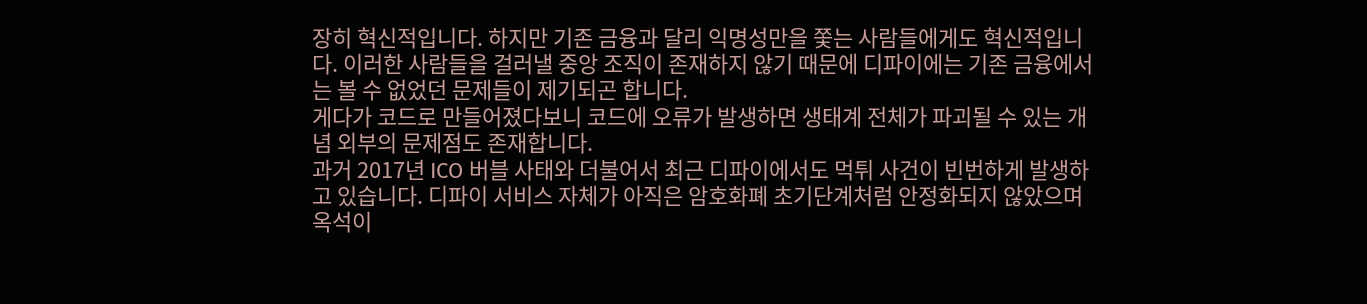장히 혁신적입니다. 하지만 기존 금융과 달리 익명성만을 쫓는 사람들에게도 혁신적입니다. 이러한 사람들을 걸러낼 중앙 조직이 존재하지 않기 때문에 디파이에는 기존 금융에서는 볼 수 없었던 문제들이 제기되곤 합니다.
게다가 코드로 만들어졌다보니 코드에 오류가 발생하면 생태계 전체가 파괴될 수 있는 개념 외부의 문제점도 존재합니다.
과거 2017년 ICO 버블 사태와 더불어서 최근 디파이에서도 먹튀 사건이 빈번하게 발생하고 있습니다. 디파이 서비스 자체가 아직은 암호화폐 초기단계처럼 안정화되지 않았으며 옥석이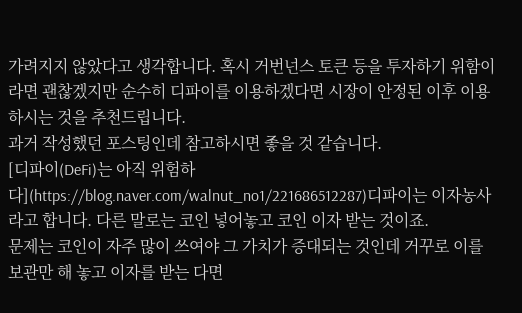가려지지 않았다고 생각합니다. 혹시 거번넌스 토큰 등을 투자하기 위함이라면 괜찮겠지만 순수히 디파이를 이용하겠다면 시장이 안정된 이후 이용하시는 것을 추천드립니다.
과거 작성했던 포스팅인데 참고하시면 좋을 것 같습니다.
[디파이(DeFi)는 아직 위험하다](https://blog.naver.com/walnut_no1/221686512287)디파이는 이자농사라고 합니다. 다른 말로는 코인 넣어놓고 코인 이자 받는 것이죠.
문제는 코인이 자주 많이 쓰여야 그 가치가 증대되는 것인데 거꾸로 이를 보관만 해 놓고 이자를 받는 다면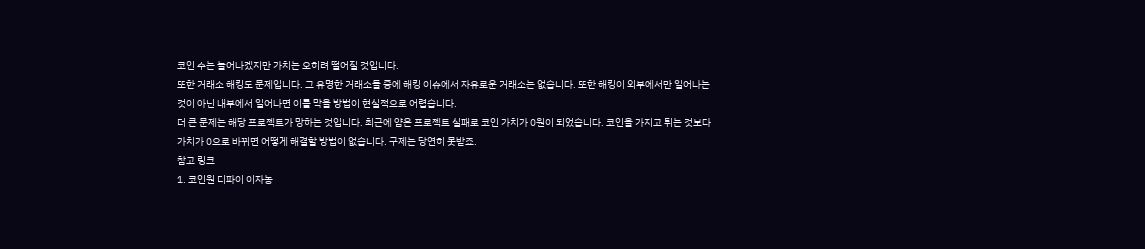코인 수는 늘어나겠지만 가치는 오히려 떨어질 것입니다.
또한 거래소 해킹도 문제입니다. 그 유명한 거래소들 중에 해킹 이슈에서 자유로운 거래소는 없습니다. 또한 해킹이 외부에서만 일어나는 것이 아닌 내부에서 일어나면 이를 막을 방법이 현실적으로 어렵습니다.
더 큰 문제는 해당 프로젝트가 망하는 것입니다. 최근에 얌은 프로젝트 실패로 코인 가치가 0원이 되었습니다. 코인을 가지고 튀는 것보다 가치가 0으로 바뀌면 어떻게 해결할 방법이 없습니다. 구제는 당연히 못받죠.
참고 링크
1. 코인원 디파이 이자농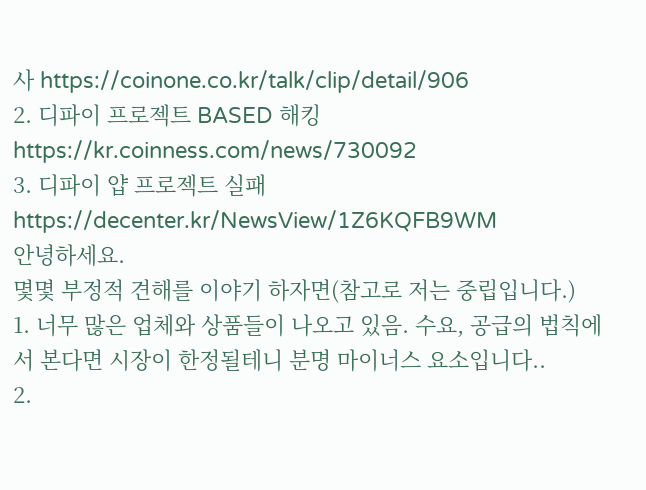사 https://coinone.co.kr/talk/clip/detail/906
2. 디파이 프로젝트 BASED 해킹 https://kr.coinness.com/news/730092
3. 디파이 얍 프로젝트 실패 https://decenter.kr/NewsView/1Z6KQFB9WM
안녕하세요.
몇몇 부정적 견해를 이야기 하자면(참고로 저는 중립입니다.)
1. 너무 많은 업체와 상품들이 나오고 있음. 수요, 공급의 법칙에서 본다면 시장이 한정될테니 분명 마이너스 요소입니다..
2.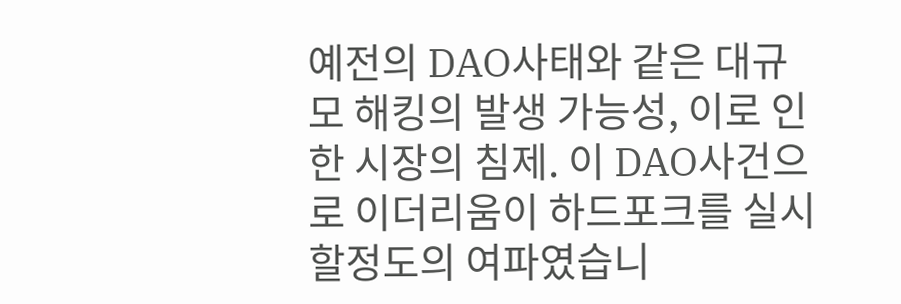예전의 DAO사태와 같은 대규모 해킹의 발생 가능성, 이로 인한 시장의 침제. 이 DAO사건으로 이더리움이 하드포크를 실시할정도의 여파였습니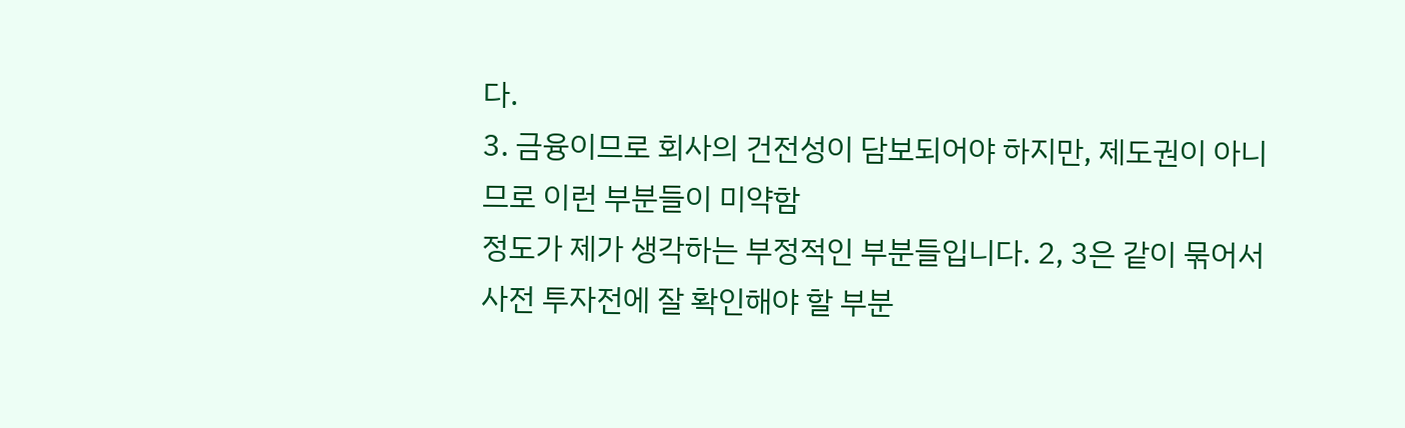다.
3. 금융이므로 회사의 건전성이 담보되어야 하지만, 제도권이 아니므로 이런 부분들이 미약함
정도가 제가 생각하는 부정적인 부분들입니다. 2, 3은 같이 묶어서 사전 투자전에 잘 확인해야 할 부분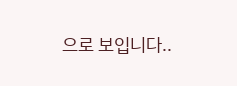으로 보입니다..